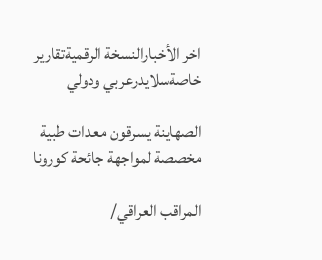اخر الأخبارالنسخة الرقميةتقارير خاصةسلايدرعربي ودولي

الصهاينة يسرقون معدات طبية مخصصة لمواجهة جائحة كورونا

المراقب العراقي/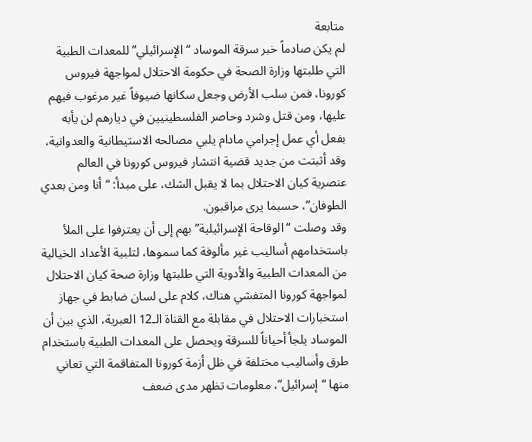متابعة
لم يكن صادماً خبر سرقة الموساد “الإسرائيلي” للمعدات الطبية التي طلبتها وزارة الصحة في حكومة الاحتلال لمواجهة فيروس كورونا، فمن سلب الأرض وجعل سكانها ضيوفاً غير مرغوب فيهم عليها، ومن قتل وشرد وحاصر الفلسطينيين في ديارهم لن يأبه بفعل أي عمل إجرامي مادام يلبي مصالحه الاستيطانية والعدوانية، وقد أثبتت من جديد قضية انتشار فيروس كورونا في العالم عنصرية كيان الاحتلال بما لا يقبل الشك، على مبدأ: “أنا ومن بعدي الطوفان”، حسبما يرى مراقبون.
وقد وصلت “الوقاحة الإسرائيلية” بهم إلى أن يعترفوا على الملأ باستخدامهم أساليب غير مألوفة كما سموها، لتلبية الأعداد الخيالية من المعدات الطبية والأدوية التي طلبتها وزارة صحة كيان الاحتلال لمواجهة كورونا المتفشي هناك، كلام على لسان ضابط في جهاز استخبارات الاحتلال في مقابلة مع القناة الـ12 العبرية، الذي بين أن الموساد يلجأ أحياناً للسرقة ويحصل على المعدات الطبية باستخدام طرق وأساليب مختلفة في ظل أزمة كورونا المتفاقمة التي تعاني منها “إسرائيل”، معلومات تظهر مدى ضعف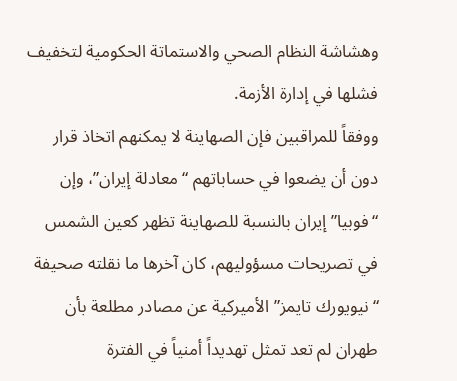وهشاشة النظام الصحي والاستماتة الحكومية لتخفيف فشلها في إدارة الأزمة.
ووفقاً للمراقبين فإن الصهاينة لا يمكنهم اتخاذ قرار دون أن يضعوا في حساباتهم “معادلة إيران”، وإن “فوبيا” إيران بالنسبة للصهاينة تظهر كعين الشمس في تصريحات مسؤوليهم، كان آخرها ما نقلته صحيفة “نيويورك تايمز” الأميركية عن مصادر مطلعة بأن طهران لم تعد تمثل تهديداً أمنياً في الفترة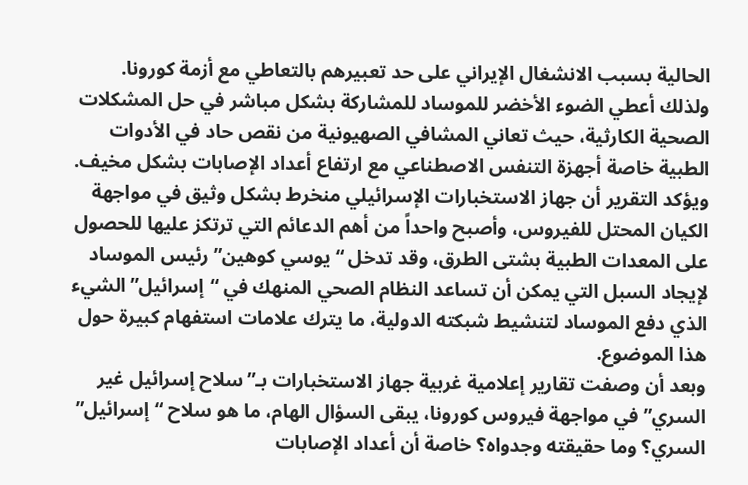الحالية بسبب الانشغال الإيراني على حد تعبيرهم بالتعاطي مع أزمة كورونا.
ولذلك أعطي الضوء الأخضر للموساد للمشاركة بشكل مباشر في حل المشكلات الصحية الكارثية، حيث تعاني المشافي الصهيونية من نقص حاد في الأدوات الطبية خاصة أجهزة التنفس الاصطناعي مع ارتفاع أعداد الإصابات بشكل مخيف.
ويؤكد التقرير أن جهاز الاستخبارات الإسرائيلي منخرط بشكل وثيق في مواجهة الكيان المحتل للفيروس، وأصبح واحداً من أهم الدعائم التي ترتكز عليها للحصول على المعدات الطبية بشتى الطرق، وقد تدخل “يوسي كوهين” رئيس الموساد لإيجاد السبل التي يمكن أن تساعد النظام الصحي المنهك في “إسرائيل” الشيء الذي دفع الموساد لتنشيط شبكته الدولية، ما يترك علامات استفهام كبيرة حول هذا الموضوع.
وبعد أن وصفت تقارير إعلامية غربية جهاز الاستخبارات بـ”سلاح إسرائيل غير السري” في مواجهة فيروس كورونا، يبقى السؤال الهام، ما هو سلاح “إسرائيل” السري؟ وما حقيقته وجدواه؟ خاصة أن أعداد الإصابات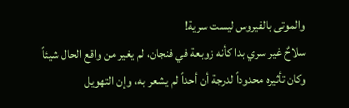والموتى بالفيروس ليست سرية!
سلاحٌ غير سري بدا كأنه زوبعة في فنجان، لم يغير من واقع الحال شيئاً وكان تأثيره محدوداً لدرجة أن أحداً لم يشعر به، وإن التهويل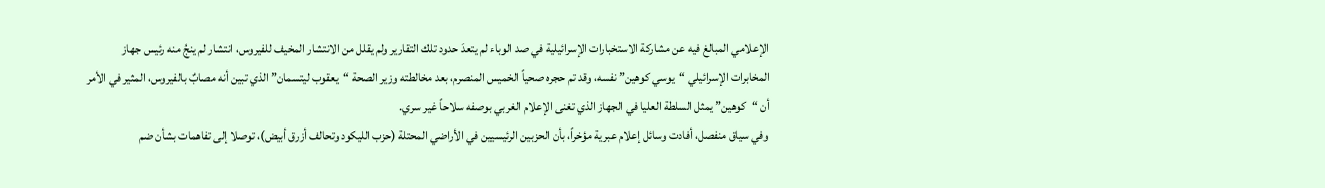الإعلامي المبالغ فيه عن مشاركة الاستخبارات الإسرائيلية في صد الوباء لم يتعدَ حدود تلك التقارير ولم يقلل من الانتشار المخيف للفيروس، انتشار لم ينجُ منه رئيس جهاز المخابرات الإسرائيلي “يوسي كوهين” نفسه، وقد تم حجره صحياً الخميس المنصرم، بعد مخالطته وزير الصحة “يعقوب ليتسمان” الذي تبين أنه مصابٌ بالفيروس، المثير في الأمر أن “كوهين” يمثل السلطة العليا في الجهاز الذي تغنى الإعلام الغربي بوصفه سلاحاً غير سري.
وفي سياق منفصل، أفادت وسائل إعلام عبرية مؤخراً، بأن الحزبين الرئيسيين في الأراضي المحتلة (حزب الليكود وتحالف أزرق أبيض)، توصلا إلى تفاهمات بشأن ضم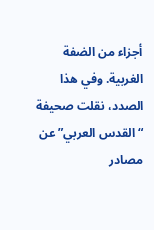أجزاء من الضفة الغربية. وفي هذا الصدد، نقلت صحيفة “القدس العربي” عن مصادر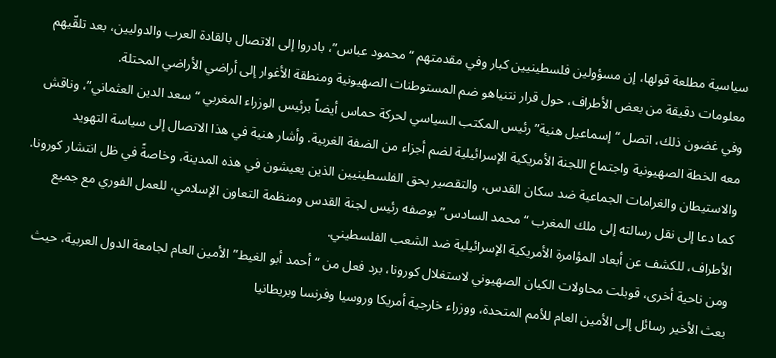سياسية مطلعة قولها، إن مسؤولين فلسطينيين كبار وفي مقدمتهم “محمود عباس”، بادروا إلی الاتصال بالقادة العرب والدوليين، بعد تلقّيهم معلومات دقيقة من بعض الأطراف، حول قرار نتنياهو ضم المستوطنات الصهيونية ومنطقة الأغوار إلى أراضي الأراضي المحتلة.
وفي غضون ذلك، اتصل “إسماعيل هنية” رئيس المكتب السياسي لحركة حماس أيضاً برئيس الوزراء المغربي “سعد الدين العثماني”، وناقش معه الخطة الصهيونية واجتماع اللجنة الأمريكية الإسرائيلية لضم أجزاء من الضفة الغربية. وأشار هنية في هذا الاتصال إلى سياسة التهويد والاستيطان والغرامات الجماعية ضد سكان القدس، والتقصير بحق الفلسطينيين الذين يعيشون في هذه المدينة، وخاصةً في ظل انتشار كورونا.
كما دعا إلى نقل رسالته إلى ملك المغرب “محمد السادس” بوصفه رئيس لجنة القدس ومنظمة التعاون الإسلامي، للعمل الفوري مع جميع الأطراف، للكشف عن أبعاد المؤامرة الأمريكية الإسرائيلية ضد الشعب الفلسطيني.
ومن ناحية أخرى، قوبلت محاولات الكيان الصهيوني لاستغلال كورونا، برد فعل من “أحمد أبو الغيط” الأمين العام لجامعة الدول العربية، حيث بعث الأخير رسائل إلى الأمين العام للأمم المتحدة، ووزراء خارجية أمريكا وروسيا وفرنسا وبريطانيا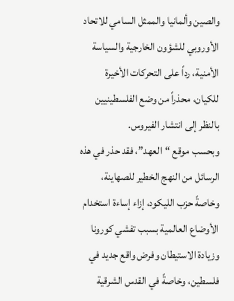والصين وألمانيا والممثل السامي للاتحاد الأوروبي للشؤون الخارجية والسياسة الأمنية، رداً على التحركات الأخيرة للكيان، محذراً من وضع الفلسطينيين بالنظر إلى انتشار الفيروس.
وبحسب موقع “العهد”، فقد حذر في هذه الرسائل من النهج الخطير للصهاينة، وخاصةً حزب الليكود، إزاء إساءة استخدام الأوضاع العالمية بسبب تفشي کورونا وزيادة الاستيطان وفرض واقع جديد في فلسطين، وخاصةً في القدس الشرقية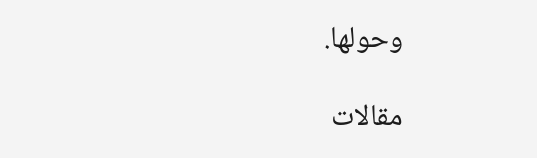وحولها.

مقالات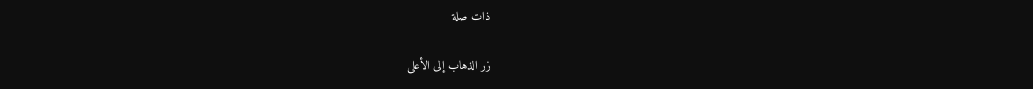ذات صلة

زر الذهاب إلى الأعلى